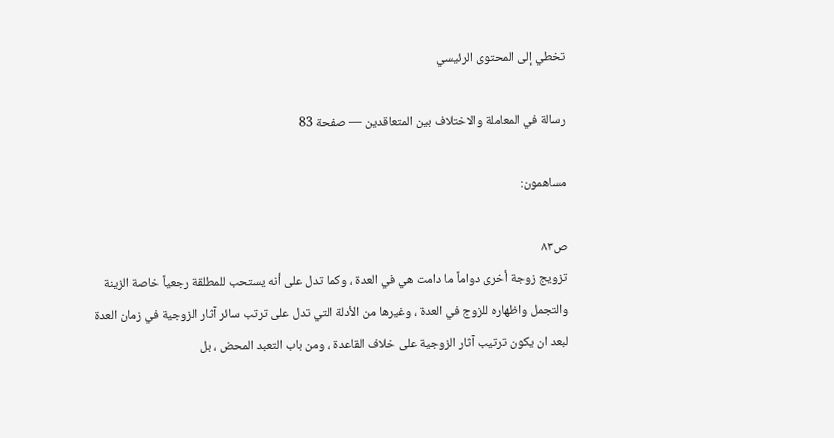تخطي إلى المحتوى الرئيسي

رسالة في المعاملة والاختلاف بين المتعاقدين — صفحة 83

مساهمون:

ص٨٣
تزويج زوجة أخرى دواماً ما دامت هي في العدة ، وكما تدل على أنه يستحب للمطلقة رجعياً خاصة الزينة والتجمل واظهاره للزوج في العدة ، وغيرها من الأدلة التي تدل على ترتب سائر آثار الزوجية في زمان العدة لبعد ان يكون ترتيب آثار الزوجية على خلاف القاعدة ، ومن باب التعبد المحض ، بل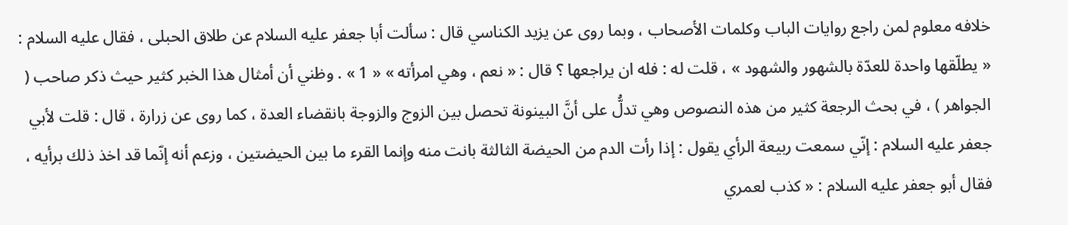خلافه معلوم لمن راجع روايات الباب وكلمات الأصحاب ، وبما روى عن يزيد الكناسي قال : سألت أبا جعفر عليه السلام عن طلاق الحبلى ، فقال عليه السلام : « يطلّقها واحدة للعدّة بالشهور والشهود » ، قلت له : فله ان يراجعها ؟ قال : « نعم ، وهي امرأته » « 1 » . وظني أن أمثال هذا الخبر كثير حيث ذكر صاحب ( الجواهر ) ، في بحث الرجعة كثير من هذه النصوص وهي تدلُّ على أنَّ البينونة تحصل بين الزوج والزوجة بانقضاء العدة ، كما روى عن زرارة ، قال : قلت لأبي جعفر عليه السلام : إنّي سمعت ربيعة الرأي يقول : إذا رأت الدم من الحيضة الثالثة بانت منه وإنما القرء ما بين الحيضتين ، وزعم أنه إنّما قد اخذ ذلك برأيه ، فقال أبو جعفر عليه السلام : « كذب لعمري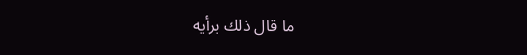ما قال ذلك برأيه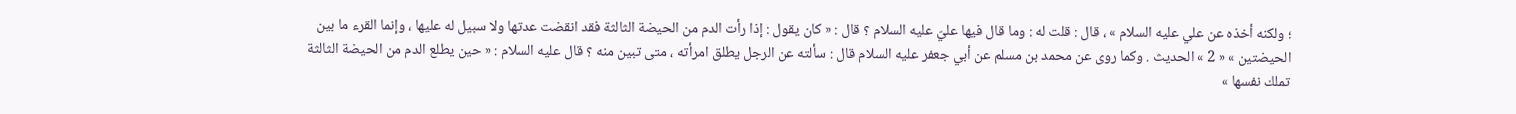؛ ولكنه أخذه عن علي عليه السلام » ، قال : قلت له : وما قال فيها عليّ عليه السلام ؟ قال : « كان يقول : إذا رأت الدم من الحيضة الثالثة فقد انقضت عدتها ولا سبيل له عليها ، وإنما القرء ما بين الحيضتين » « 2 » الحديث . وكما روى عن محمد بن مسلم عن أبي جعفر عليه السلام قال : سألته عن الرجل يطلق امرأته ، متى تبين منه ؟ قال عليه السلام : « حين يطلع الدم من الحيضة الثالثة تملك نفسها »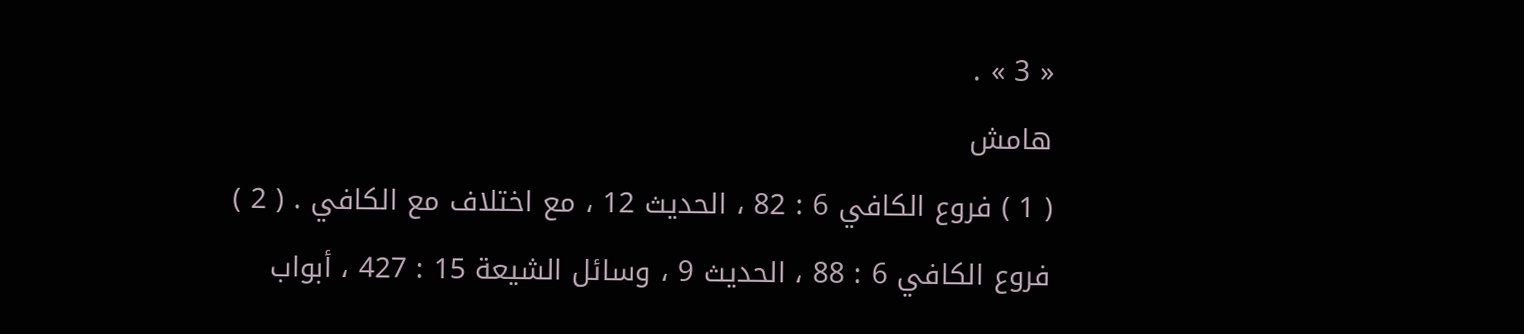« 3 » .
هامش
( 1 ) فروع الكافي 6 : 82 ، الحديث 12 ، مع اختلاف مع الكافي . ( 2 ) فروع الكافي 6 : 88 ، الحديث 9 ، وسائل الشيعة 15 : 427 ، أبواب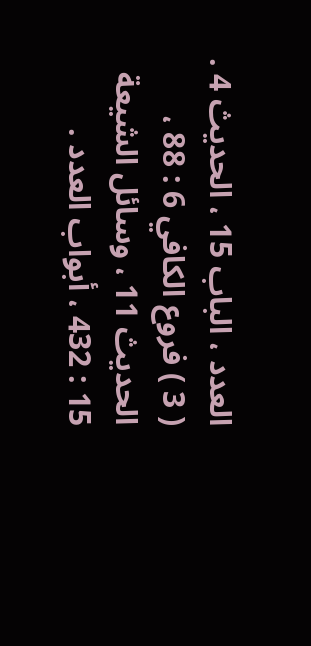العدد ، الباب 15 ، الحديث 4 . ( 3 ) فروع الكافي 6 : 88 ، الحديث 11 ، وسائل الشيعة 15 : 432 ، أبواب العدد .